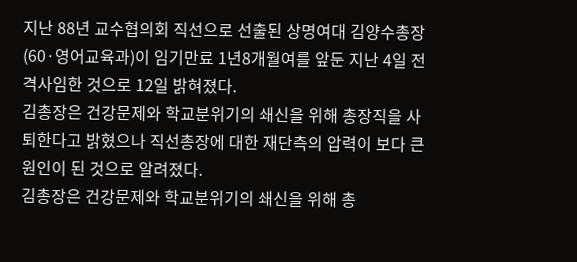지난 88년 교수협의회 직선으로 선출된 상명여대 김양수총장(60·영어교육과)이 임기만료 1년8개월여를 앞둔 지난 4일 전격사임한 것으로 12일 밝혀졌다.
김총장은 건강문제와 학교분위기의 쇄신을 위해 총장직을 사퇴한다고 밝혔으나 직선총장에 대한 재단측의 압력이 보다 큰 원인이 된 것으로 알려졌다.
김총장은 건강문제와 학교분위기의 쇄신을 위해 총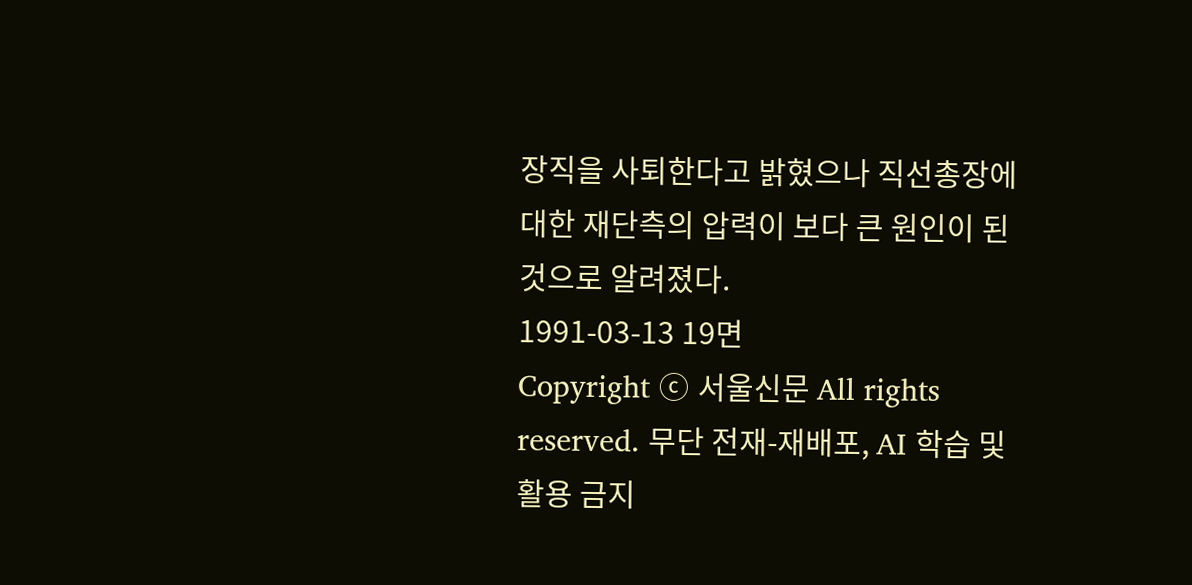장직을 사퇴한다고 밝혔으나 직선총장에 대한 재단측의 압력이 보다 큰 원인이 된 것으로 알려졌다.
1991-03-13 19면
Copyright ⓒ 서울신문 All rights reserved. 무단 전재-재배포, AI 학습 및 활용 금지